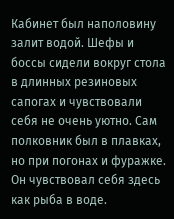Кабинет был наполовину залит водой. Шефы и боссы сидели вокруг стола в длинных резиновых сапогах и чувствовали себя не очень уютно. Сам полковник был в плавках, но при погонах и фуражке. Он чувствовал себя здесь как рыба в воде.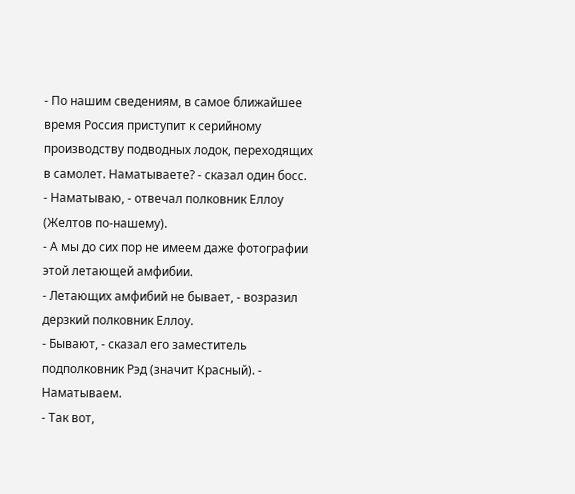- По нашим сведениям, в самое ближайшее время Россия приступит к серийному производству подводных лодок, переходящих в самолет. Наматываете? - сказал один босс.
- Наматываю, - отвечал полковник Еллоу (Желтов по-нашему).
- А мы до сих пор не имеем даже фотографии этой летающей амфибии.
- Летающих амфибий не бывает, - возразил дерзкий полковник Еллоу.
- Бывают, - сказал его заместитель подполковник Рэд (значит Красный). - Наматываем.
- Так вот,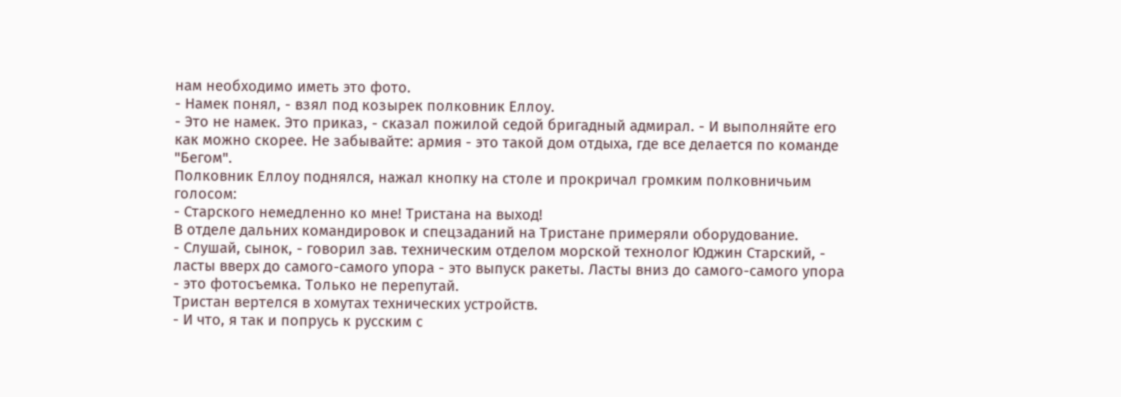нам необходимо иметь это фото.
- Намек понял, - взял под козырек полковник Еллоу.
- Это не намек. Это приказ, - сказал пожилой седой бригадный адмирал. - И выполняйте его как можно скорее. Не забывайте: армия - это такой дом отдыха, где все делается по команде "Бегом".
Полковник Еллоу поднялся, нажал кнопку на столе и прокричал громким полковничьим голосом:
- Старского немедленно ко мне! Тристана на выход!
В отделе дальних командировок и спецзаданий на Тристане примеряли оборудование.
- Слушай, сынок, - говорил зав. техническим отделом морской технолог Юджин Старский, - ласты вверх до самого-самого упора - это выпуск ракеты. Ласты вниз до самого-самого упора - это фотосъемка. Только не перепутай.
Тристан вертелся в хомутах технических устройств.
- И что, я так и попрусь к русским с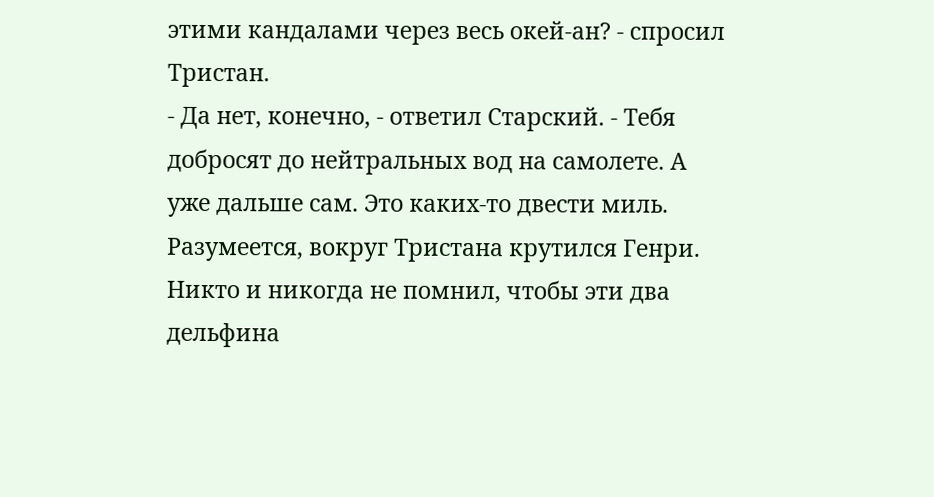этими кандалами через весь окей-ан? - спросил Тристан.
- Да нет, конечно, - ответил Старский. - Тебя добросят до нейтральных вод на самолете. А уже дальше сам. Это каких-то двести миль.
Разумеется, вокруг Тристана крутился Генри. Никто и никогда не помнил, чтобы эти два дельфина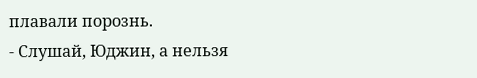плавали порознь.
- Слушай, Юджин, а нельзя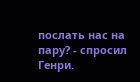послать нас на пару? - спросил Генри.